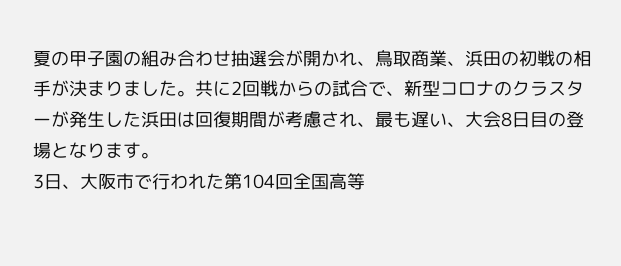夏の甲子園の組み合わせ抽選会が開かれ、鳥取商業、浜田の初戦の相手が決まりました。共に2回戦からの試合で、新型コロナのクラスターが発生した浜田は回復期間が考慮され、最も遅い、大会8日目の登場となります。
3日、大阪市で行われた第104回全国高等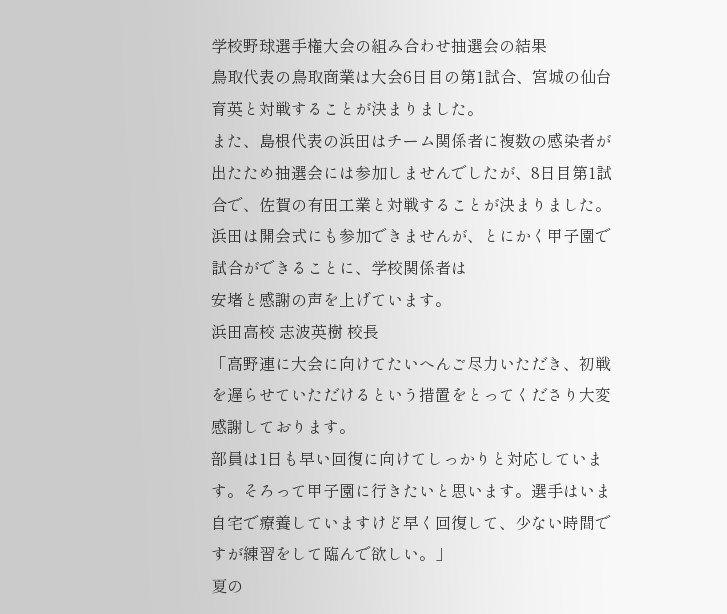学校野球選手権大会の組み合わせ抽選会の結果
鳥取代表の鳥取商業は大会6日目の第1試合、宮城の仙台育英と対戦することが決まりました。
また、島根代表の浜田はチーム関係者に複数の感染者が出たため抽選会には参加しませんでしたが、8日目第1試合で、佐賀の有田工業と対戦することが決まりました。
浜田は開会式にも参加できませんが、とにかく甲子園で試合ができることに、学校関係者は
安堵と感謝の声を上げています。
浜田高校 志波英樹 校長
「高野連に大会に向けてたいへんご尽力いただき、初戦を遅らせていただけるという措置をとってくださり大変感謝しております。
部員は1日も早い回復に向けてしっかりと対応しています。そろって甲子園に行きたいと思います。選手はいま自宅で療養していますけど早く回復して、少ない時間ですが練習をして臨んで欲しい。」
夏の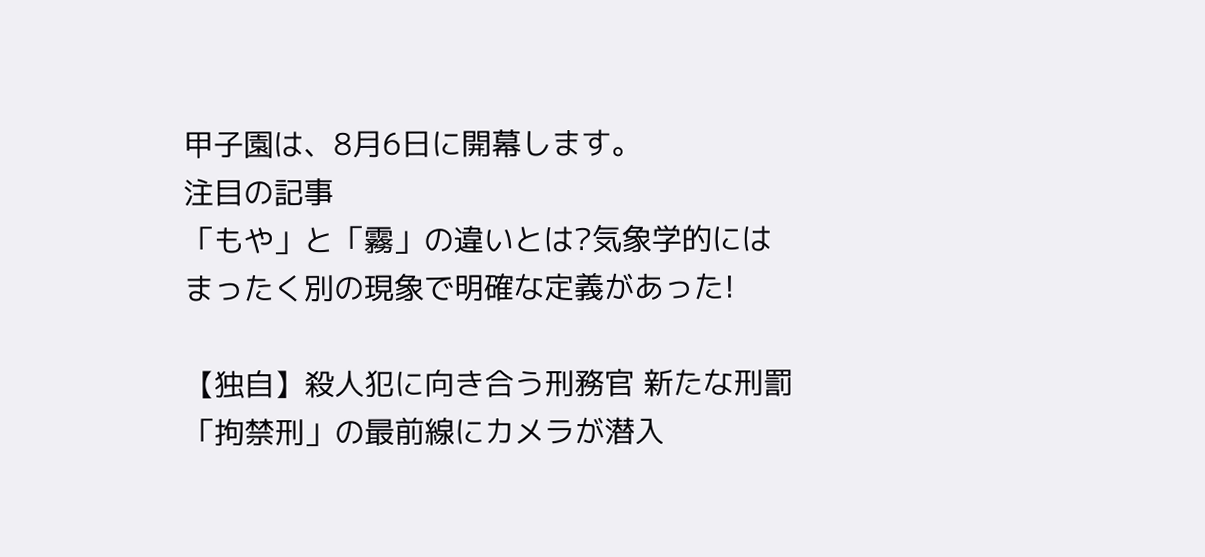甲子園は、8月6日に開幕します。
注目の記事
「もや」と「霧」の違いとは?気象学的にはまったく別の現象で明確な定義があった!

【独自】殺人犯に向き合う刑務官 新たな刑罰「拘禁刑」の最前線にカメラが潜入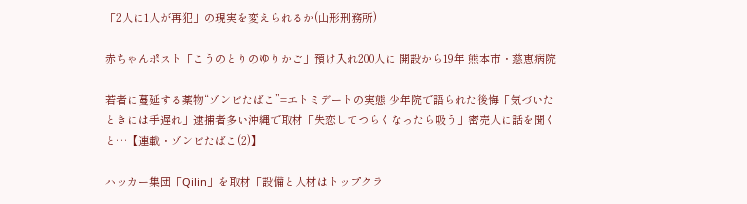「2人に1人が再犯」の現実を変えられるか(山形刑務所)

赤ちゃんポスト「こうのとりのゆりかご」預け入れ200人に 開設から19年 熊本市・慈恵病院

若者に蔓延する薬物“ゾンビたばこ”=エトミデートの実態 少年院で語られた後悔「気づいたときには手遅れ」逮捕者多い沖縄で取材「失恋してつらくなったら吸う」密売人に話を聞くと…【連載・ゾンビたばこ(2)】

ハッカー集団「Qilin」を取材「設備と人材はトップクラ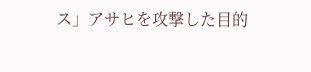ス」アサヒを攻撃した目的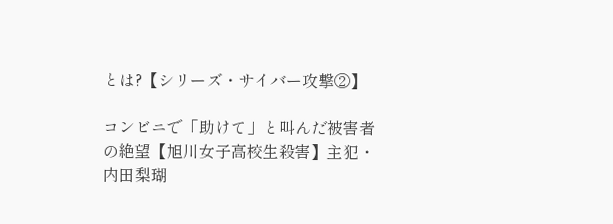とは?【シリーズ・サイバー攻撃②】

コンビニで「助けて」と叫んだ被害者の絶望【旭川女子高校生殺害】主犯・内田梨瑚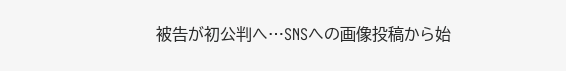被告が初公判へ…SNSへの画像投稿から始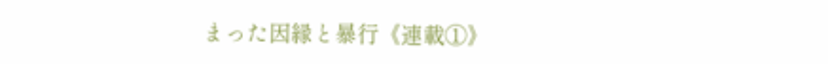まった因縁と暴行《連載①》